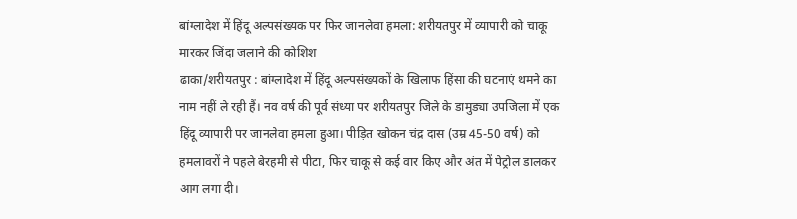बांग्लादेश में हिंदू अल्पसंख्यक पर फिर जानलेवा हमला: शरीयतपुर में व्यापारी को चाकू मारकर जिंदा जलाने की कोशिश
ढाका/शरीयतपुर : बांग्लादेश में हिंदू अल्पसंख्यकों के खिलाफ हिंसा की घटनाएं थमने का नाम नहीं ले रही हैं। नव वर्ष की पूर्व संध्या पर शरीयतपुर जिले के डामुड्या उपजिला में एक हिंदू व्यापारी पर जानलेवा हमला हुआ। पीड़ित खोकन चंद्र दास (उम्र 45-50 वर्ष) को हमलावरों ने पहले बेरहमी से पीटा, फिर चाकू से कई वार किए और अंत में पेट्रोल डालकर आग लगा दी।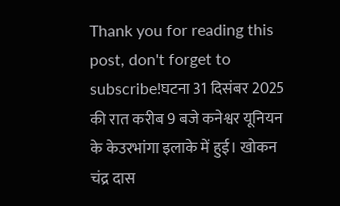Thank you for reading this post, don't forget to subscribe!घटना 31 दिसंबर 2025 की रात करीब 9 बजे कनेश्वर यूनियन के केउरभांगा इलाके में हुई। खोकन चंद्र दास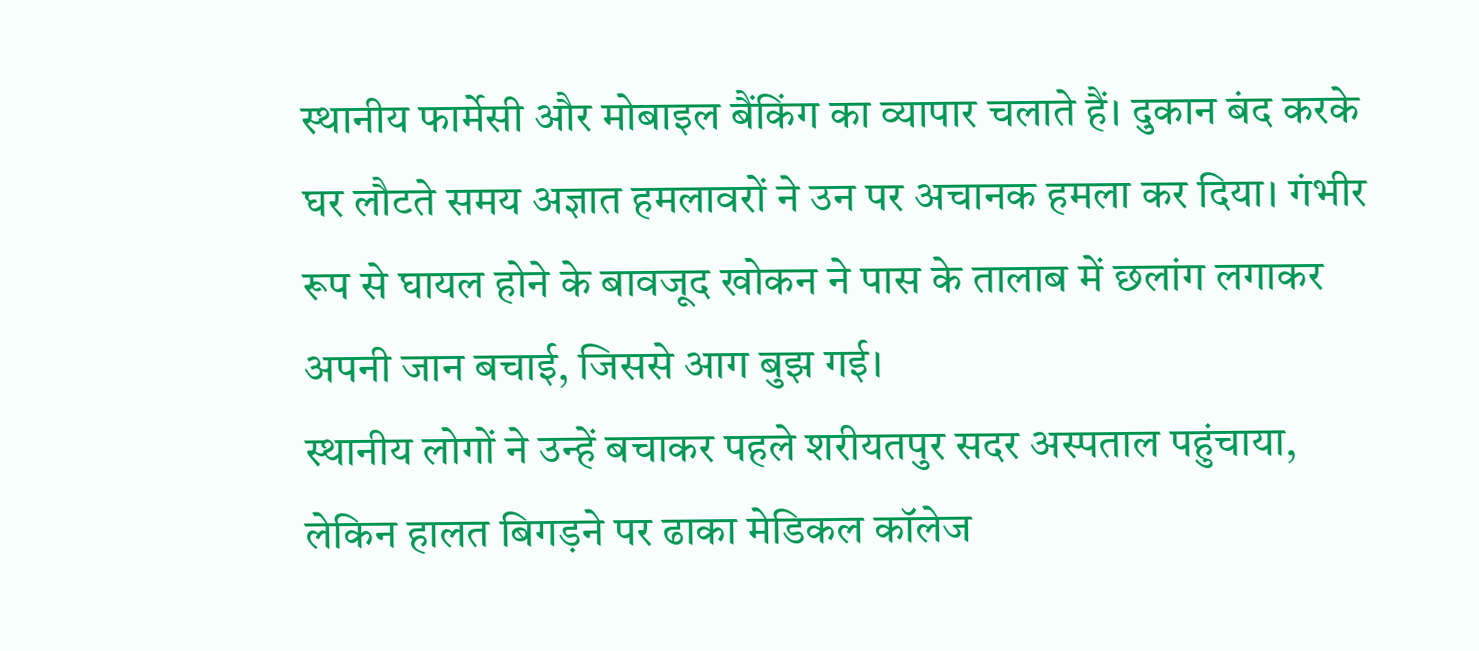स्थानीय फार्मेसी और मोबाइल बैंकिंग का व्यापार चलाते हैं। दुकान बंद करके घर लौटते समय अज्ञात हमलावरों ने उन पर अचानक हमला कर दिया। गंभीर रूप से घायल होने के बावजूद खोकन ने पास के तालाब में छलांग लगाकर अपनी जान बचाई, जिससे आग बुझ गई।
स्थानीय लोगों ने उन्हें बचाकर पहले शरीयतपुर सदर अस्पताल पहुंचाया, लेकिन हालत बिगड़ने पर ढाका मेडिकल कॉलेज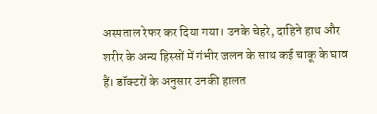अस्पताल रेफर कर दिया गया। उनके चेहरे, दाहिने हाथ और शरीर के अन्य हिस्सों में गंभीर जलन के साथ कई चाकू के घाव हैं। डॉक्टरों के अनुसार उनकी हालत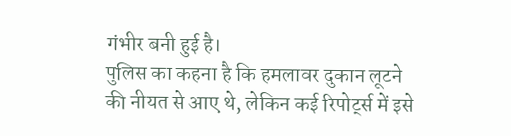गंभीर बनी हुई है।
पुलिस का कहना है कि हमलावर दुकान लूटने की नीयत से आए थे, लेकिन कई रिपोर्ट्स में इसे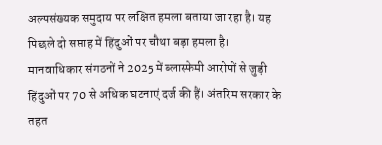अल्पसंख्यक समुदाय पर लक्षित हमला बताया जा रहा है। यह पिछले दो सप्ताह में हिंदुओं पर चौथा बड़ा हमला है।
मानवाधिकार संगठनों ने 2025 में ब्लास्फेमी आरोपों से जुड़ी हिंदुओं पर 70 से अधिक घटनाएं दर्ज की हैं। अंतरिम सरकार के तहत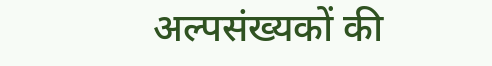अल्पसंख्यकों की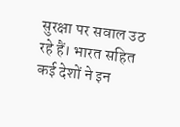सुरक्षा पर सवाल उठ रहे हैं। भारत सहित कई देशों ने इन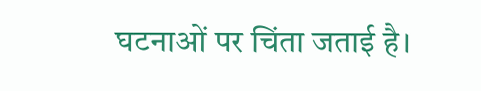घटनाओं पर चिंता जताई है।